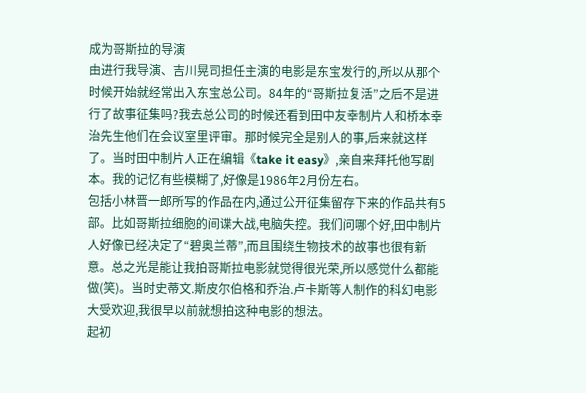成为哥斯拉的导演
由进行我导演、吉川晃司担任主演的电影是东宝发行的,所以从那个时候开始就经常出入东宝总公司。84年的“哥斯拉复活”之后不是进行了故事征集吗?我去总公司的时候还看到田中友幸制片人和桥本幸治先生他们在会议室里评审。那时候完全是别人的事,后来就这样了。当时田中制片人正在编辑《take it easy》,亲自来拜托他写剧本。我的记忆有些模糊了,好像是1986年2月份左右。
包括小林晋一郎所写的作品在内,通过公开征集留存下来的作品共有5部。比如哥斯拉细胞的间谍大战,电脑失控。我们问哪个好,田中制片人好像已经决定了“碧奥兰蒂”,而且围绕生物技术的故事也很有新意。总之光是能让我拍哥斯拉电影就觉得很光荣,所以感觉什么都能做(笑)。当时史蒂文.斯皮尔伯格和乔治.卢卡斯等人制作的科幻电影大受欢迎,我很早以前就想拍这种电影的想法。
起初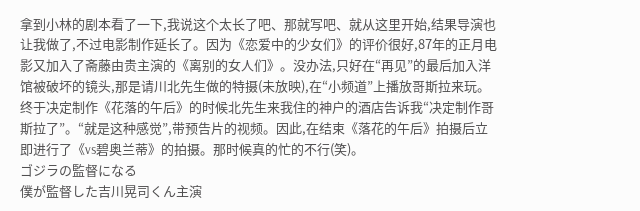拿到小林的剧本看了一下,我说这个太长了吧、那就写吧、就从这里开始,结果导演也让我做了,不过电影制作延长了。因为《恋爱中的少女们》的评价很好,87年的正月电影又加入了斋藤由贵主演的《离别的女人们》。没办法,只好在“再见”的最后加入洋馆被破坏的镜头,那是请川北先生做的特摄(未放映),在“小频道”上播放哥斯拉来玩。终于决定制作《花落的午后》的时候北先生来我住的神户的酒店告诉我“决定制作哥斯拉了”。“就是这种感觉”,带预告片的视频。因此,在结束《落花的午后》拍摄后立即进行了《vs碧奥兰蒂》的拍摄。那时候真的忙的不行(笑)。
ゴジラの監督になる
僕が監督した吉川晃司くん主演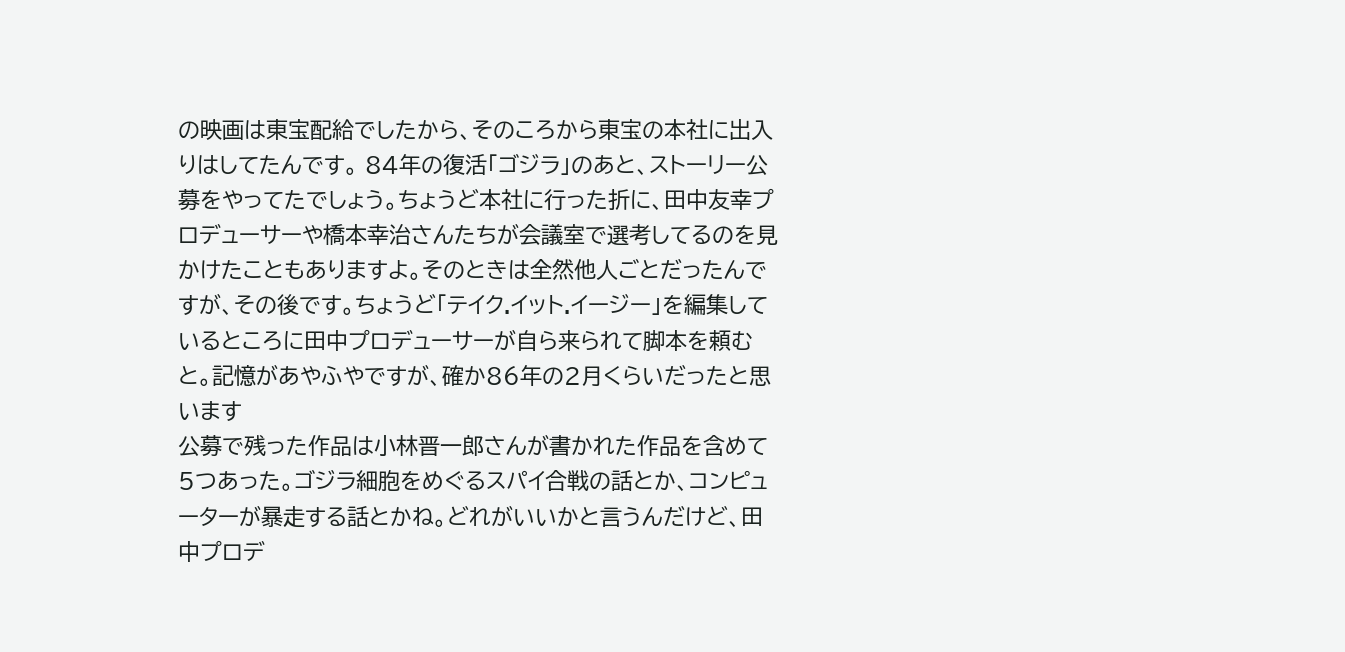の映画は東宝配給でしたから、そのころから東宝の本社に出入りはしてたんです。 84年の復活「ゴジラ」のあと、ストーリー公募をやってたでしょう。ちょうど本社に行った折に、田中友幸プロデューサーや橋本幸治さんたちが会議室で選考してるのを見かけたこともありますよ。そのときは全然他人ごとだったんですが、その後です。ちょうど「テイク.イット.イージー」を編集しているところに田中プロデューサーが自ら来られて脚本を頼むと。記憶があやふやですが、確か86年の2月くらいだったと思います
公募で残った作品は小林晋一郎さんが書かれた作品を含めて5つあった。ゴジラ細胞をめぐるスパイ合戦の話とか、コンピューターが暴走する話とかね。どれがいいかと言うんだけど、田中プロデ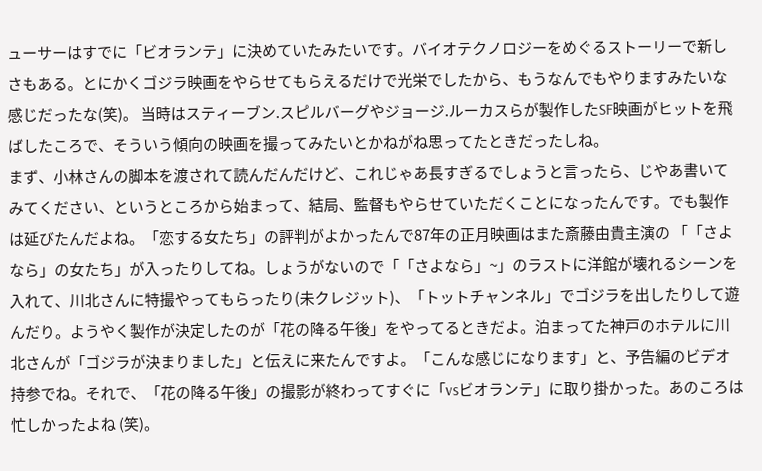ューサーはすでに「ビオランテ」に決めていたみたいです。バイオテクノロジーをめぐるストーリーで新しさもある。とにかくゴジラ映画をやらせてもらえるだけで光栄でしたから、もうなんでもやりますみたいな感じだったな(笑)。 当時はスティーブン.スピルバーグやジョージ.ルーカスらが製作したSF映画がヒットを飛ばしたころで、そういう傾向の映画を撮ってみたいとかねがね思ってたときだったしね。
まず、小林さんの脚本を渡されて読んだんだけど、これじゃあ長すぎるでしょうと言ったら、じやあ書いてみてください、というところから始まって、結局、監督もやらせていただくことになったんです。でも製作は延びたんだよね。「恋する女たち」の評判がよかったんで87年の正月映画はまた斎藤由貴主演の 「「さよなら」の女たち」が入ったりしてね。しょうがないので「「さよなら」~」のラストに洋館が壊れるシーンを入れて、川北さんに特撮やってもらったり(未クレジット)、「トットチャンネル」でゴジラを出したりして遊んだり。ようやく製作が決定したのが「花の降る午後」をやってるときだよ。泊まってた神戸のホテルに川北さんが「ゴジラが決まりました」と伝えに来たんですよ。「こんな感じになります」と、予告編のビデオ持参でね。それで、「花の降る午後」の撮影が終わってすぐに「vsビオランテ」に取り掛かった。あのころは忙しかったよね (笑)。